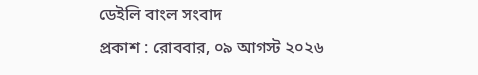ডেইলি বাংল সংবাদ
প্রকাশ : রোববার, ০৯ আগস্ট ২০২৬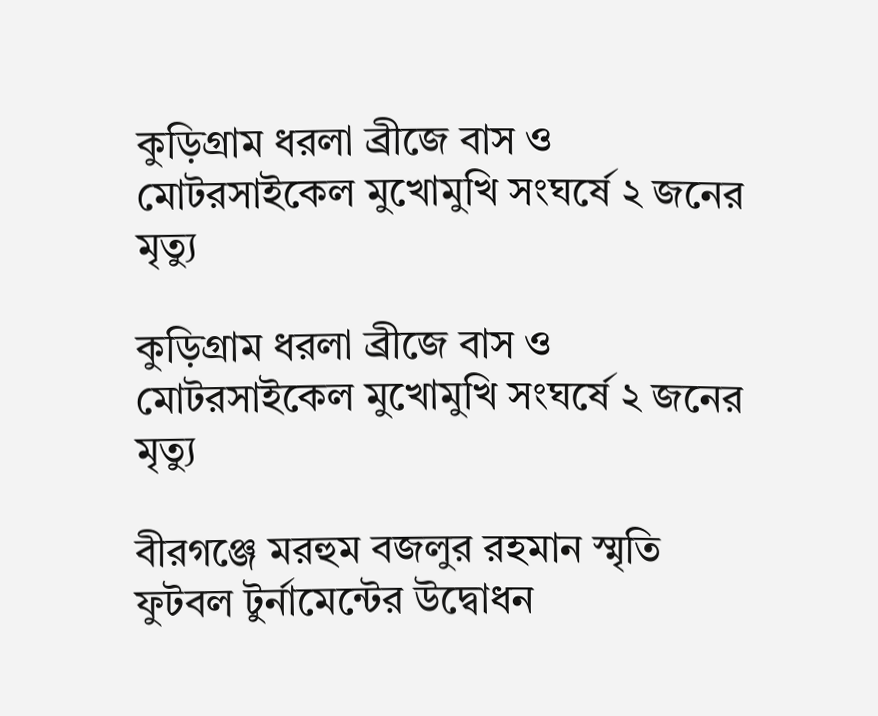কুড়িগ্রাম ধরলা ব্রীজে বাস ও মোটরসাইকেল মুখোমুখি সংঘর্ষে ২ জনের মৃত্যু

কুড়িগ্রাম ধরলা ব্রীজে বাস ও মোটরসাইকেল মুখোমুখি সংঘর্ষে ২ জনের মৃত্যু

বীরগঞ্জে মরহুম বজলুর রহমান স্মৃতি ফুটবল টুর্নামেন্টের উদ্বোধন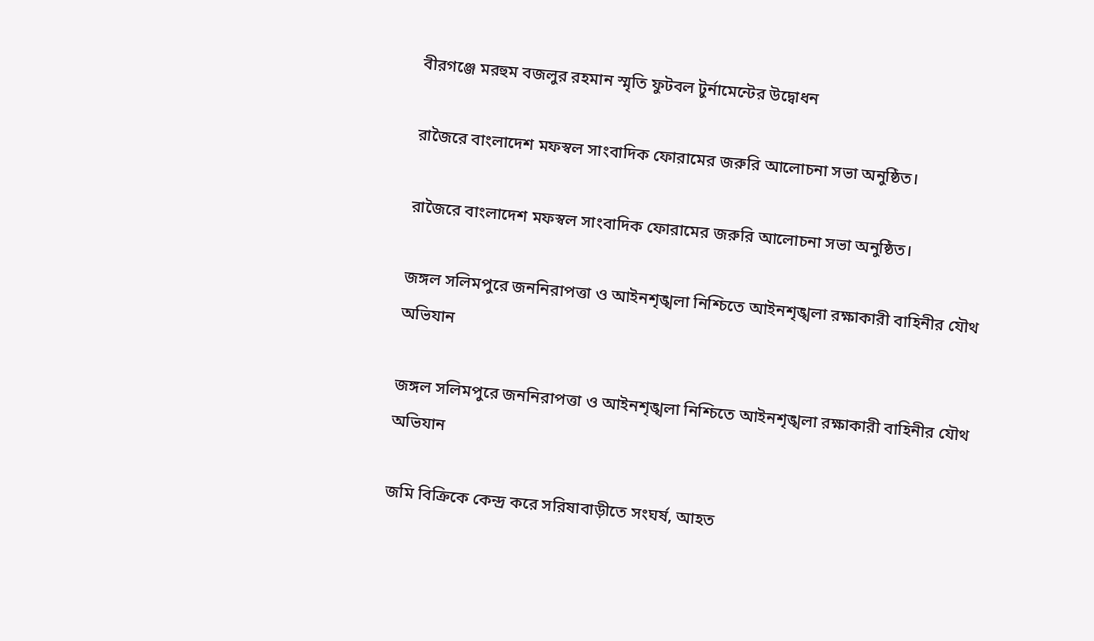বীরগঞ্জে মরহুম বজলুর রহমান স্মৃতি ফুটবল টুর্নামেন্টের উদ্বোধন

রাজৈরে বাংলাদেশ মফস্বল সাংবাদিক ফোরামের জরুরি আলোচনা সভা অনুষ্ঠিত।

রাজৈরে বাংলাদেশ মফস্বল সাংবাদিক ফোরামের জরুরি আলোচনা সভা অনুষ্ঠিত।

জঙ্গল সলিমপুরে জননিরাপত্তা ও আইনশৃঙ্খলা নিশ্চিতে আইনশৃঙ্খলা রক্ষাকারী বাহিনীর যৌথ অভিযান

জঙ্গল সলিমপুরে জননিরাপত্তা ও আইনশৃঙ্খলা নিশ্চিতে আইনশৃঙ্খলা রক্ষাকারী বাহিনীর যৌথ অভিযান

জমি বিক্রিকে কেন্দ্র করে সরিষাবাড়ীতে সংঘর্ষ, আহত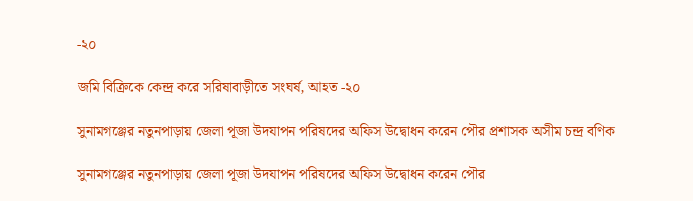-২০

জমি বিক্রিকে কেন্দ্র করে সরিষাবাড়ীতে সংঘর্ষ, আহত -২০

সুনামগঞ্জের নতুনপাড়ায় জেলা পূজা উদযাপন পরিষদের অফিস উদ্বোধন করেন পৌর প্রশাসক অসীম চন্দ্র বণিক

সুনামগঞ্জের নতুনপাড়ায় জেলা পূজা উদযাপন পরিষদের অফিস উদ্বোধন করেন পৌর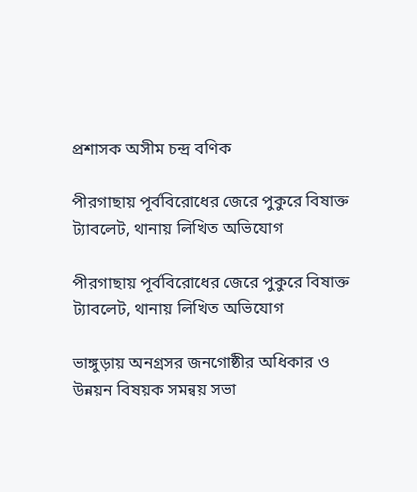প্রশাসক অসীম চন্দ্র বণিক

পীরগাছায় পূর্ববিরোধের জেরে পুকুরে বিষাক্ত ট্যাবলেট, থানায় লিখিত অভিযোগ

পীরগাছায় পূর্ববিরোধের জেরে পুকুরে বিষাক্ত ট্যাবলেট, থানায় লিখিত অভিযোগ

ভাঙ্গুড়ায় অনগ্রসর জনগোষ্ঠীর অধিকার ও উন্নয়ন বিষয়ক সমন্বয় সভা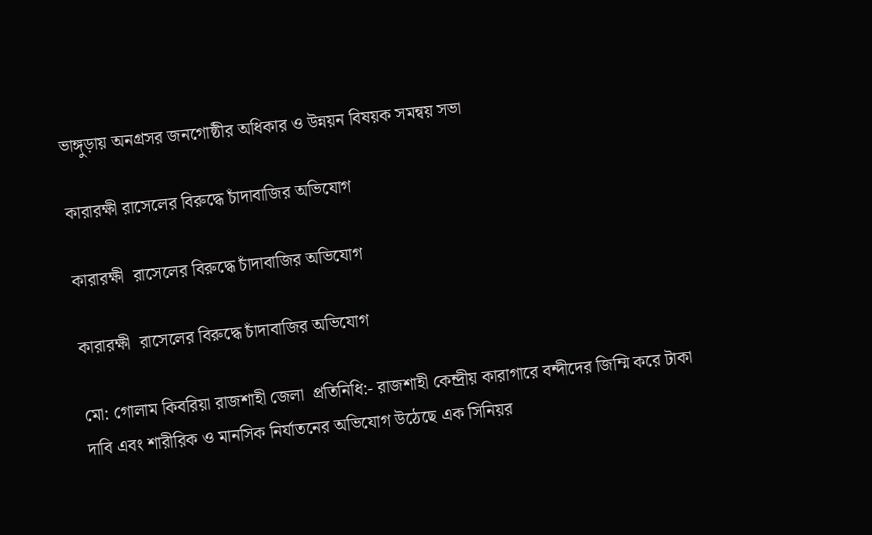ভাঙ্গুড়ায় অনগ্রসর জনগোষ্ঠীর অধিকার ও উন্নয়ন বিষয়ক সমন্বয় সভা

কারারক্ষী রাসেলের বিরুদ্ধে চাঁদাবাজির অভিযোগ

কারারক্ষী  রাসেলের বিরুদ্ধে চাঁদাবাজির অভিযোগ

কারারক্ষী  রাসেলের বিরুদ্ধে চাঁদাবাজির অভিযোগ

মো: গোলাম কিবরিয়া রাজশাহী জেলা  প্রতিনিধি:- রাজশাহী কেন্দ্রীয় কারাগারে বন্দীদের জিম্মি করে টাকা দাবি এবং শারীরিক ও মানসিক নির্যাতনের অভিযোগ উঠেছে এক সিনিয়র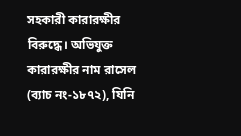সহকারী কারারক্ষীর বিরুদ্ধে। অভিযুক্ত কারারক্ষীর নাম রাসেল (ব্যাচ নং-১৮৭২), যিনি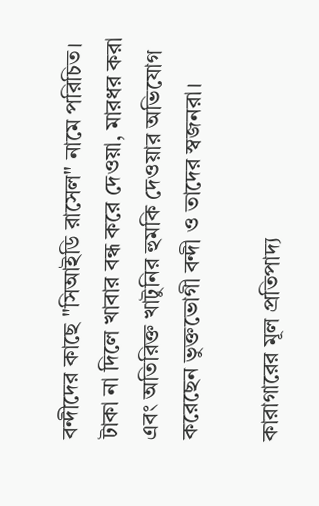বন্দীদের কাছে "সিআইডি রাসেল" নামে পরিচিত। টাকা না দিলে খাবার বন্ধ করে দেওয়া, মারধর করা এবং অতিরিক্ত খাটুনির হুমকি দেওয়ার অভিযোগ করেছেন ভুক্তভোগী বন্দী ও তাদের স্বজনরা।

কারাগারের মূল প্রতিপাদ্য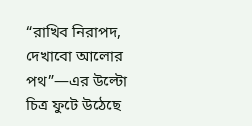“রাখিব নিরাপদ, দেখাবো আলোর পথ”—এর উল্টো চিত্র ফুটে উঠেছে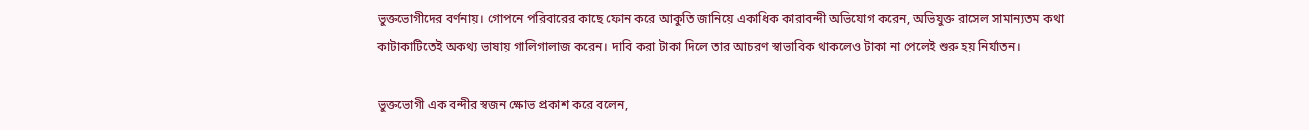ভুক্তভোগীদের বর্ণনায়। গোপনে পরিবারের কাছে ফোন করে আকুতি জানিয়ে একাধিক কারাবন্দী অভিযোগ করেন, অভিযুক্ত রাসেল সামান্যতম কথা কাটাকাটিতেই অকথ্য ভাষায় গালিগালাজ করেন। দাবি করা টাকা দিলে তার আচরণ স্বাভাবিক থাকলেও টাকা না পেলেই শুরু হয় নির্যাতন।

ভুক্তভোগী এক বন্দীর স্বজন ক্ষোভ প্রকাশ করে বলেন,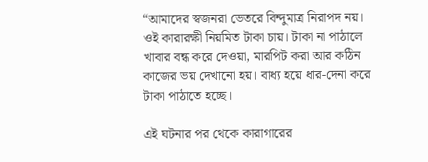“আমাদের স্বজনরা ভেতরে বিন্দুমাত্র নিরাপদ নয়। ওই কারারক্ষী নিয়মিত টাকা চায়। টাকা না পাঠালে খাবার বন্ধ করে দেওয়া, মারপিট করা আর কঠিন কাজের ভয় দেখানো হয়। বাধ্য হয়ে ধার-দেনা করে টাকা পাঠাতে হচ্ছে।

এই ঘটনার পর থেকে কারাগারের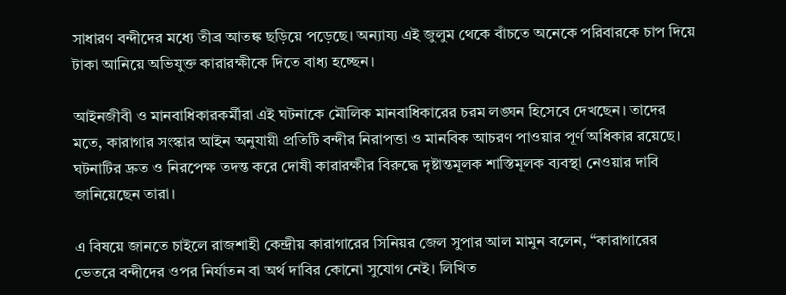সাধারণ বন্দীদের মধ্যে তীব্র আতঙ্ক ছড়িয়ে পড়েছে। অন্যায্য এই জুলুম থেকে বাঁচতে অনেকে পরিবারকে চাপ দিয়ে টাকা আনিয়ে অভিযুক্ত কারারক্ষীকে দিতে বাধ্য হচ্ছেন।

আইনজীবী ও মানবাধিকারকর্মীরা এই ঘটনাকে মৌলিক মানবাধিকারের চরম লঙ্ঘন হিসেবে দেখছেন। তাদের মতে, কারাগার সংস্কার আইন অনুযায়ী প্রতিটি বন্দীর নিরাপত্তা ও মানবিক আচরণ পাওয়ার পূর্ণ অধিকার রয়েছে। ঘটনাটির দ্রুত ও নিরপেক্ষ তদন্ত করে দোষী কারারক্ষীর বিরুদ্ধে দৃষ্টান্তমূলক শাস্তিমূলক ব্যবস্থা নেওয়ার দাবি জানিয়েছেন তারা।

এ বিষয়ে জানতে চাইলে রাজশাহী কেন্দ্রীয় কারাগারের সিনিয়র জেল সুপার আল মামুন বলেন, “কারাগারের ভেতরে বন্দীদের ওপর নির্যাতন বা অর্থ দাবির কোনো সুযোগ নেই। লিখিত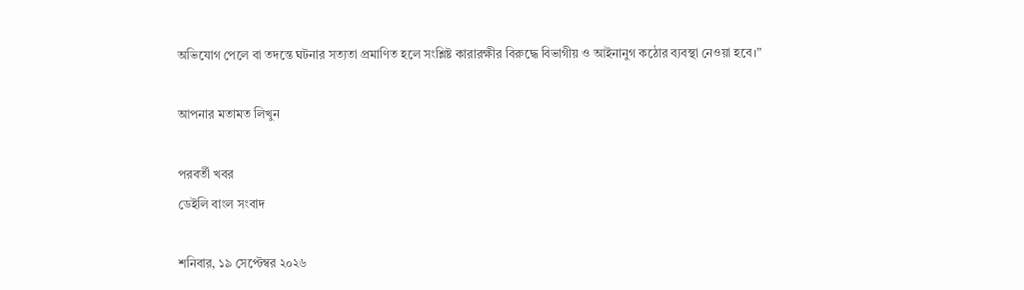অভিযোগ পেলে বা তদন্তে ঘটনার সত্যতা প্রমাণিত হলে সংশ্লিষ্ট কারারক্ষীর বিরুদ্ধে বিভাগীয় ও আইনানুগ কঠোর ব্যবস্থা নেওয়া হবে।”

আপনার মতামত লিখুন

পরবর্তী খবর
ডেইলি বাংল সংবাদ

শনিবার, ১৯ সেপ্টেম্বর ২০২৬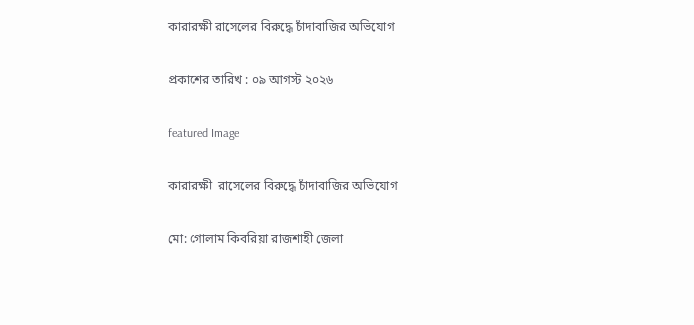কারারক্ষী রাসেলের বিরুদ্ধে চাঁদাবাজির অভিযোগ

প্রকাশের তারিখ : ০৯ আগস্ট ২০২৬

featured Image

কারারক্ষী  রাসেলের বিরুদ্ধে চাঁদাবাজির অভিযোগ

মো: গোলাম কিবরিয়া রাজশাহী জেলা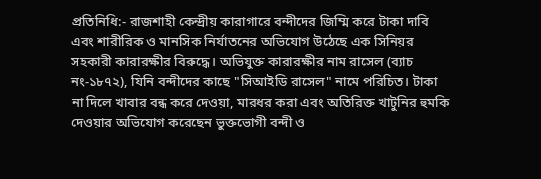প্রতিনিধি:- রাজশাহী কেন্দ্রীয় কারাগারে বন্দীদের জিম্মি করে টাকা দাবি এবং শারীরিক ও মানসিক নির্যাতনের অভিযোগ উঠেছে এক সিনিয়র সহকারী কারারক্ষীর বিরুদ্ধে। অভিযুক্ত কারারক্ষীর নাম রাসেল (ব্যাচ নং-১৮৭২), যিনি বন্দীদের কাছে "সিআইডি রাসেল" নামে পরিচিত। টাকা না দিলে খাবার বন্ধ করে দেওয়া, মারধর করা এবং অতিরিক্ত খাটুনির হুমকি দেওয়ার অভিযোগ করেছেন ভুক্তভোগী বন্দী ও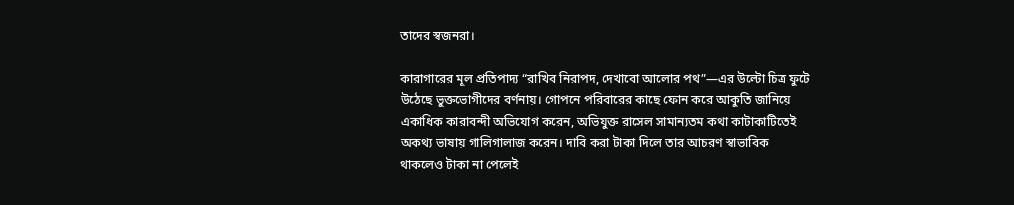তাদের স্বজনরা।

কারাগারের মূল প্রতিপাদ্য “রাখিব নিরাপদ, দেখাবো আলোর পথ”—এর উল্টো চিত্র ফুটে উঠেছে ভুক্তভোগীদের বর্ণনায়। গোপনে পরিবারের কাছে ফোন করে আকুতি জানিয়ে একাধিক কারাবন্দী অভিযোগ করেন, অভিযুক্ত রাসেল সামান্যতম কথা কাটাকাটিতেই অকথ্য ভাষায় গালিগালাজ করেন। দাবি করা টাকা দিলে তার আচরণ স্বাভাবিক থাকলেও টাকা না পেলেই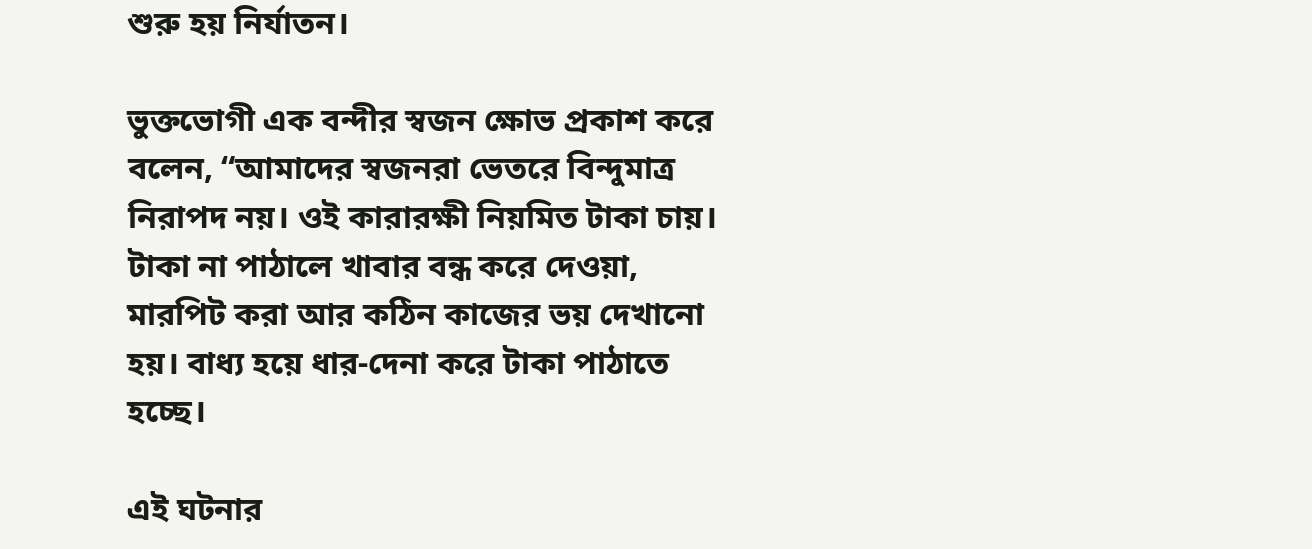শুরু হয় নির্যাতন।

ভুক্তভোগী এক বন্দীর স্বজন ক্ষোভ প্রকাশ করে বলেন, “আমাদের স্বজনরা ভেতরে বিন্দুমাত্র নিরাপদ নয়। ওই কারারক্ষী নিয়মিত টাকা চায়। টাকা না পাঠালে খাবার বন্ধ করে দেওয়া, মারপিট করা আর কঠিন কাজের ভয় দেখানো হয়। বাধ্য হয়ে ধার-দেনা করে টাকা পাঠাতে হচ্ছে।

এই ঘটনার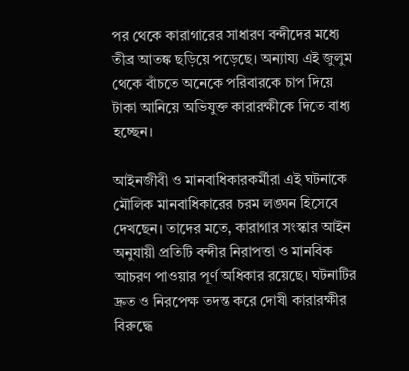পর থেকে কারাগারের সাধারণ বন্দীদের মধ্যে তীব্র আতঙ্ক ছড়িয়ে পড়েছে। অন্যায্য এই জুলুম থেকে বাঁচতে অনেকে পরিবারকে চাপ দিয়ে টাকা আনিয়ে অভিযুক্ত কারারক্ষীকে দিতে বাধ্য হচ্ছেন।

আইনজীবী ও মানবাধিকারকর্মীরা এই ঘটনাকে মৌলিক মানবাধিকারের চরম লঙ্ঘন হিসেবে দেখছেন। তাদের মতে, কারাগার সংস্কার আইন অনুযায়ী প্রতিটি বন্দীর নিরাপত্তা ও মানবিক আচরণ পাওয়ার পূর্ণ অধিকার রয়েছে। ঘটনাটির দ্রুত ও নিরপেক্ষ তদন্ত করে দোষী কারারক্ষীর বিরুদ্ধে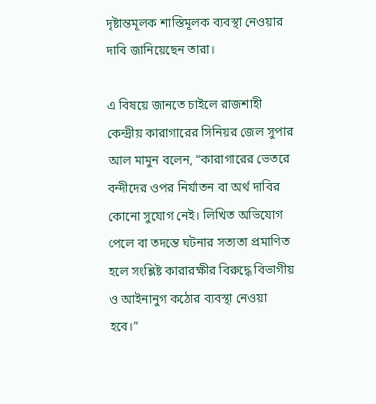দৃষ্টান্তমূলক শাস্তিমূলক ব্যবস্থা নেওয়ার দাবি জানিয়েছেন তারা।

এ বিষয়ে জানতে চাইলে রাজশাহী কেন্দ্রীয় কারাগারের সিনিয়র জেল সুপার আল মামুন বলেন, “কারাগারের ভেতরে বন্দীদের ওপর নির্যাতন বা অর্থ দাবির কোনো সুযোগ নেই। লিখিত অভিযোগ পেলে বা তদন্তে ঘটনার সত্যতা প্রমাণিত হলে সংশ্লিষ্ট কারারক্ষীর বিরুদ্ধে বিভাগীয় ও আইনানুগ কঠোর ব্যবস্থা নেওয়া হবে।”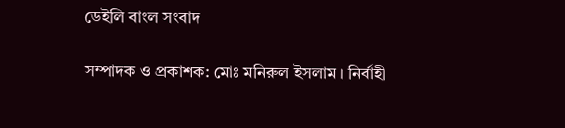ডেইলি বাংল সংবাদ

সম্পাদক ও প্রকাশক: মোঃ মনিরুল ইসলাম । নির্বাহী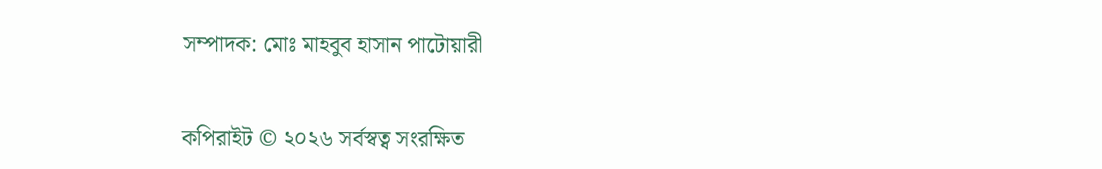সম্পাদক: মোঃ মাহবুব হাসান পাটোয়ারী


কপিরাইট © ২০২৬ সর্বস্বত্ব সংরক্ষিত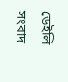ডেইলি সংবাদ